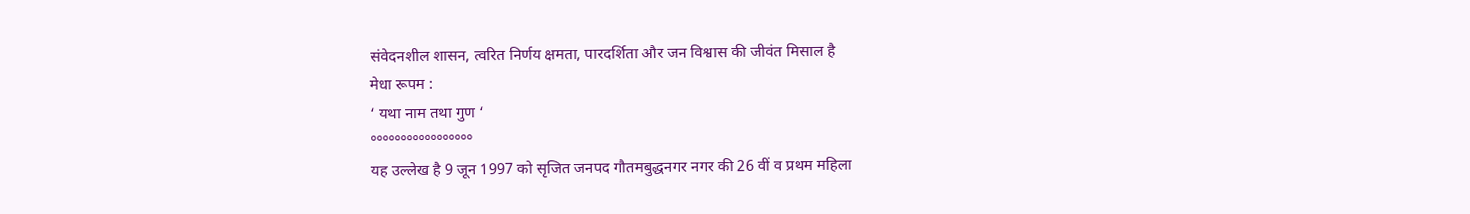संवेदनशील शासन, त्वरित निर्णय क्षमता, पारदर्शिता और जन विश्वास की जीवंत मिसाल है
मेधा रूपम :
‘ यथा नाम तथा गुण ‘
°°°°°°°°°°°°°°°°°
यह उल्लेख है 9 जून 1997 को सृजित जनपद गौतमबुद्धनगर नगर की 26 वीं व प्रथम महिला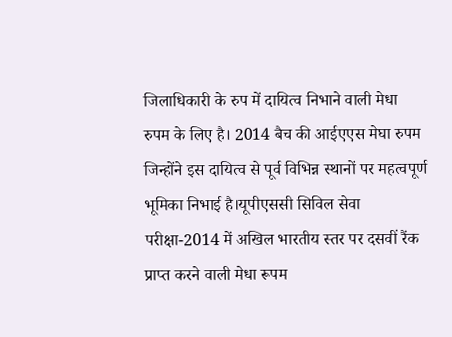जिलाधिकारी के रुप में दायित्व निभाने वाली मेधा रुपम के लिए है। 2014 बैच की आईएएस मेघा रुपम जिन्होंने इस दायित्व से पूर्व विभिन्न स्थानों पर महत्वपूर्ण भूमिका निभाई है।यूपीएससी सिविल सेवा परीक्षा-2014 में अखिल भारतीय स्तर पर दसवीं रैंक प्राप्त करने वाली मेधा रूपम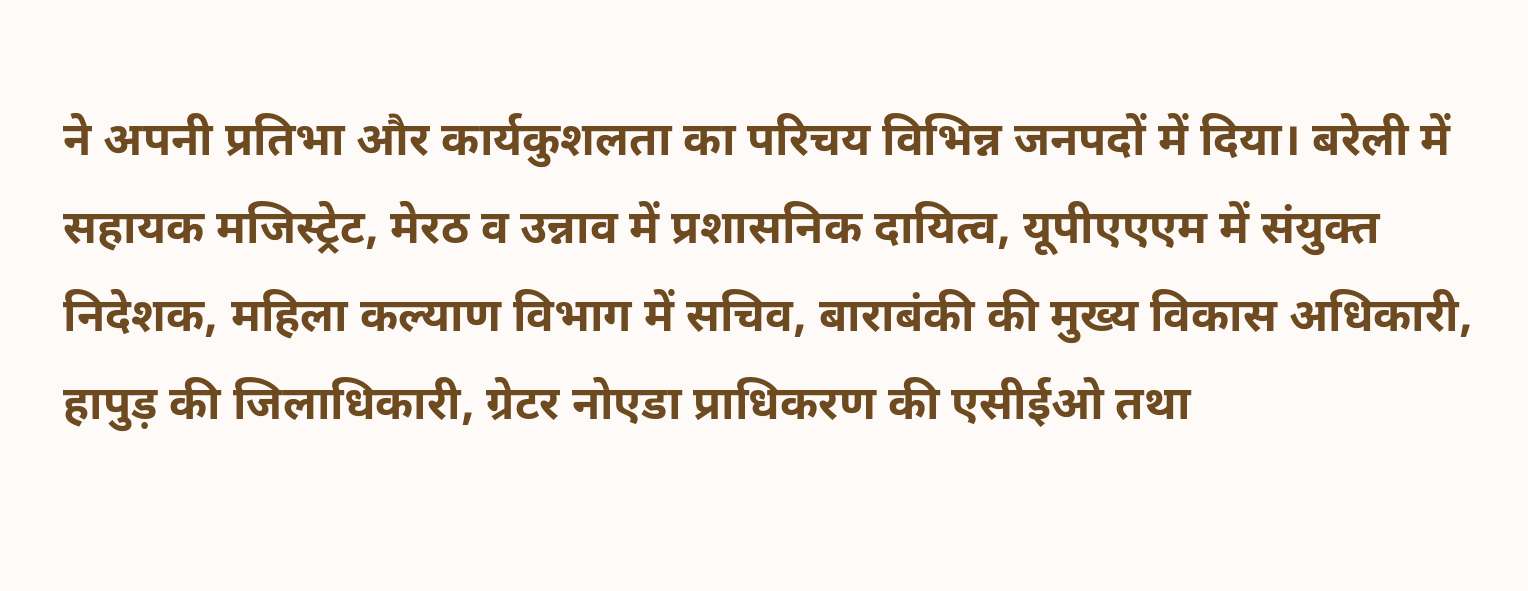ने अपनी प्रतिभा और कार्यकुशलता का परिचय विभिन्न जनपदों में दिया। बरेली में सहायक मजिस्ट्रेट, मेरठ व उन्नाव में प्रशासनिक दायित्व, यूपीएएएम में संयुक्त निदेशक, महिला कल्याण विभाग में सचिव, बाराबंकी की मुख्य विकास अधिकारी, हापुड़ की जिलाधिकारी, ग्रेटर नोएडा प्राधिकरण की एसीईओ तथा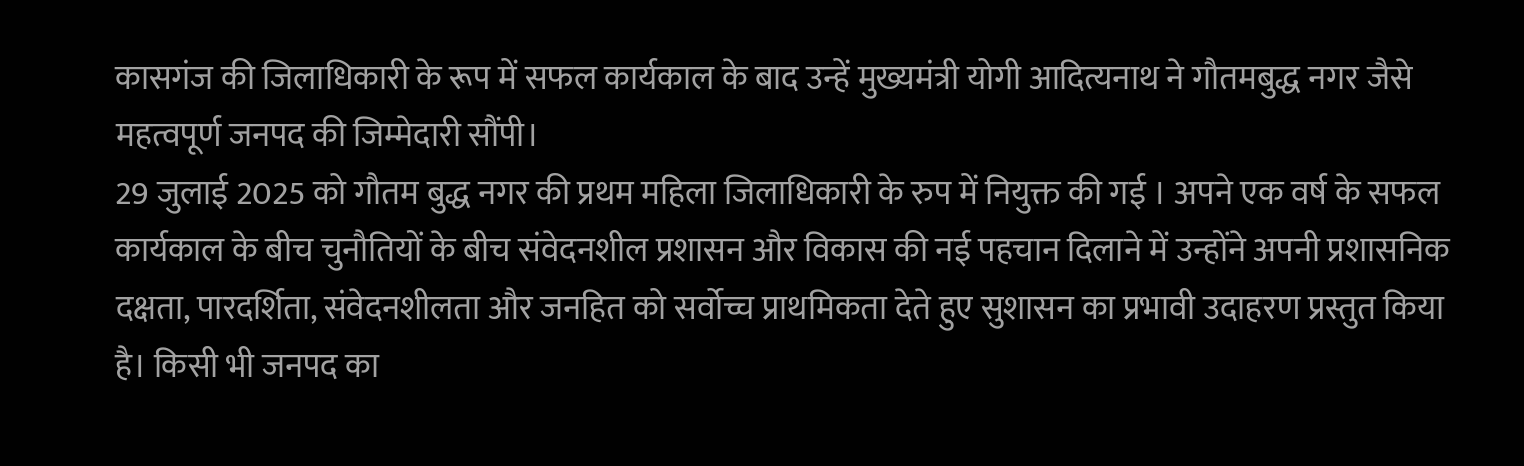कासगंज की जिलाधिकारी के रूप में सफल कार्यकाल के बाद उन्हें मुख्यमंत्री योगी आदित्यनाथ ने गौतमबुद्ध नगर जैसे महत्वपूर्ण जनपद की जिम्मेदारी सौंपी।
29 जुलाई 2025 को गौतम बुद्ध नगर की प्रथम महिला जिलाधिकारी के रुप में नियुक्त की गई । अपने एक वर्ष के सफल कार्यकाल के बीच चुनौतियों के बीच संवेदनशील प्रशासन और विकास की नई पहचान दिलाने में उन्होंने अपनी प्रशासनिक दक्षता, पारदर्शिता, संवेदनशीलता और जनहित को सर्वोच्च प्राथमिकता देते हुए सुशासन का प्रभावी उदाहरण प्रस्तुत किया है। किसी भी जनपद का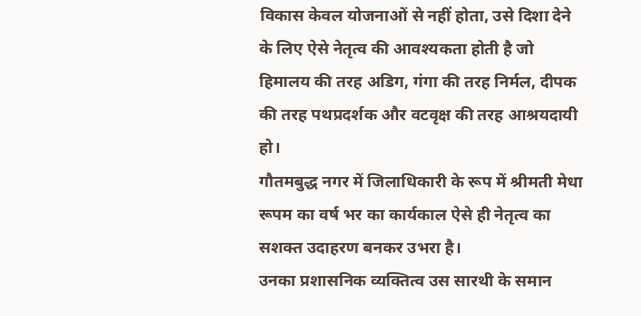विकास केवल योजनाओं से नहीं होता, उसे दिशा देने के लिए ऐसे नेतृत्व की आवश्यकता होती है जो हिमालय की तरह अडिग, गंगा की तरह निर्मल, दीपक की तरह पथप्रदर्शक और वटवृक्ष की तरह आश्रयदायी हो।
गौतमबुद्ध नगर में जिलाधिकारी के रूप में श्रीमती मेधा रूपम का वर्ष भर का कार्यकाल ऐसे ही नेतृत्व का सशक्त उदाहरण बनकर उभरा है।
उनका प्रशासनिक व्यक्तित्व उस सारथी के समान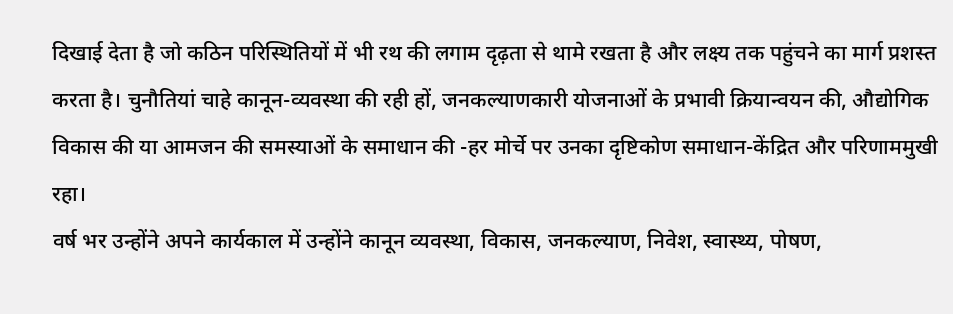दिखाई देता है जो कठिन परिस्थितियों में भी रथ की लगाम दृढ़ता से थामे रखता है और लक्ष्य तक पहुंचने का मार्ग प्रशस्त करता है। चुनौतियां चाहे कानून-व्यवस्था की रही हों, जनकल्याणकारी योजनाओं के प्रभावी क्रियान्वयन की, औद्योगिक विकास की या आमजन की समस्याओं के समाधान की -हर मोर्चे पर उनका दृष्टिकोण समाधान-केंद्रित और परिणाममुखी रहा।
वर्ष भर उन्होंने अपने कार्यकाल में उन्होंने कानून व्यवस्था, विकास, जनकल्याण, निवेश, स्वास्थ्य, पोषण,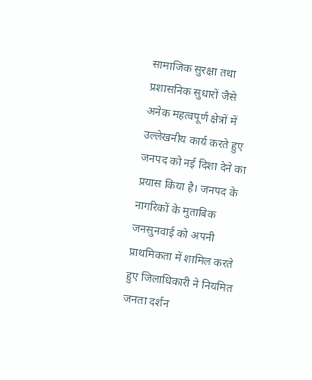सामाजिक सुरक्षा तथा प्रशासनिक सुधारों जैसे अनेक महत्वपूर्ण क्षेत्रों में उल्लेखनीय कार्य करते हुए जनपद को नई दिशा देने का प्रयास किया है। जनपद के नागरिकों के मुताबिक जनसुनवाई को अपनी प्राथमिकता में शामिल करते हुए जिलाधिकारी ने नियमित जनता दर्शन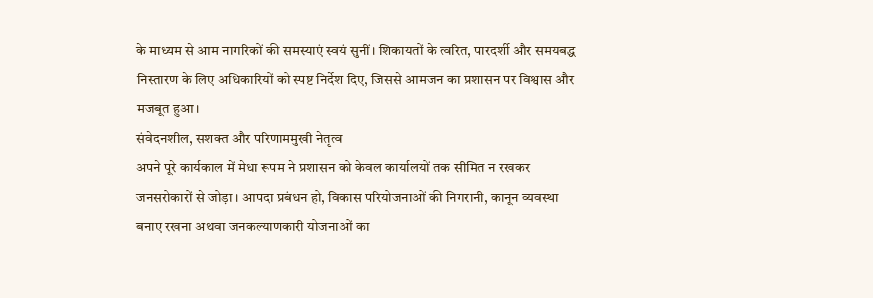के माध्यम से आम नागरिकों की समस्याएं स्वयं सुनीं। शिकायतों के त्वरित, पारदर्शी और समयबद्ध निस्तारण के लिए अधिकारियों को स्पष्ट निर्देश दिए, जिससे आमजन का प्रशासन पर विश्वास और मजबूत हुआ।
संवेदनशील, सशक्त और परिणाममुखी नेतृत्व
अपने पूरे कार्यकाल में मेधा रूपम ने प्रशासन को केवल कार्यालयों तक सीमित न रखकर जनसरोकारों से जोड़ा। आपदा प्रबंधन हो, विकास परियोजनाओं की निगरानी, कानून व्यवस्था बनाए रखना अथवा जनकल्याणकारी योजनाओं का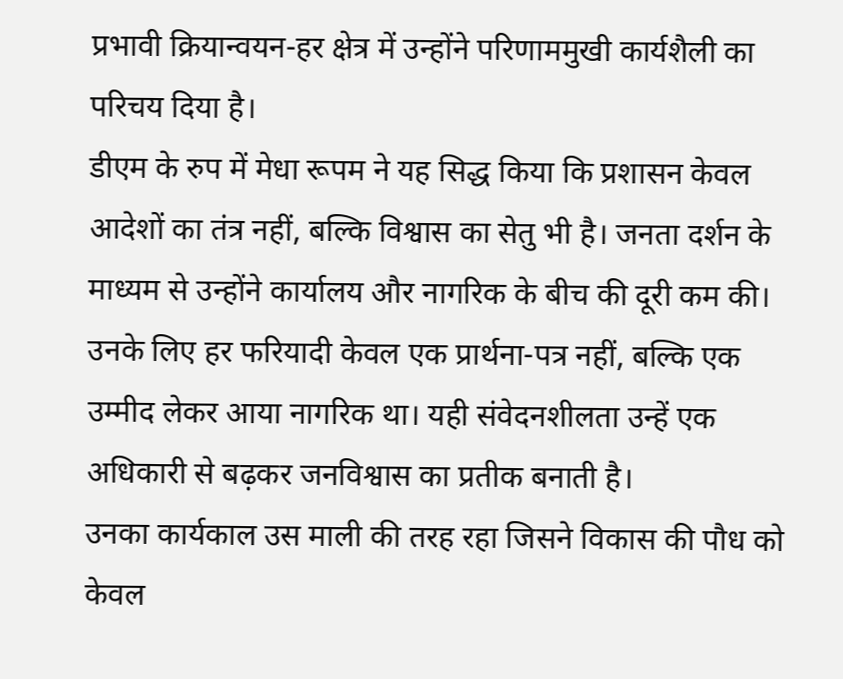प्रभावी क्रियान्वयन-हर क्षेत्र में उन्होंने परिणाममुखी कार्यशैली का परिचय दिया है।
डीएम के रुप में मेधा रूपम ने यह सिद्ध किया कि प्रशासन केवल आदेशों का तंत्र नहीं, बल्कि विश्वास का सेतु भी है। जनता दर्शन के माध्यम से उन्होंने कार्यालय और नागरिक के बीच की दूरी कम की। उनके लिए हर फरियादी केवल एक प्रार्थना-पत्र नहीं, बल्कि एक उम्मीद लेकर आया नागरिक था। यही संवेदनशीलता उन्हें एक अधिकारी से बढ़कर जनविश्वास का प्रतीक बनाती है।
उनका कार्यकाल उस माली की तरह रहा जिसने विकास की पौध को केवल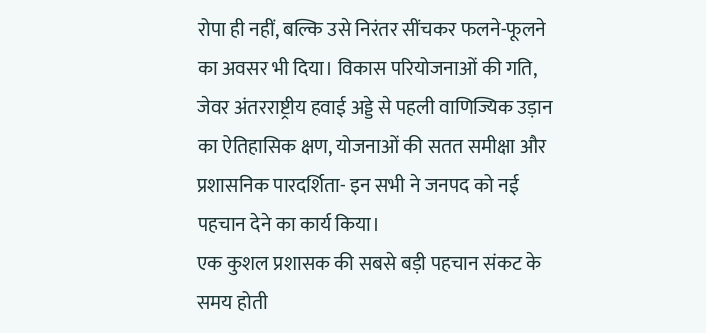रोपा ही नहीं, बल्कि उसे निरंतर सींचकर फलने-फूलने का अवसर भी दिया। विकास परियोजनाओं की गति, जेवर अंतरराष्ट्रीय हवाई अड्डे से पहली वाणिज्यिक उड़ान का ऐतिहासिक क्षण, योजनाओं की सतत समीक्षा और प्रशासनिक पारदर्शिता- इन सभी ने जनपद को नई पहचान देने का कार्य किया।
एक कुशल प्रशासक की सबसे बड़ी पहचान संकट के समय होती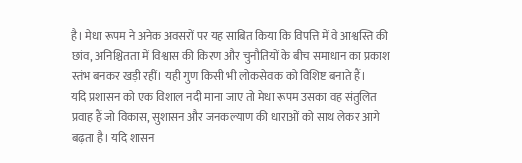है। मेधा रूपम ने अनेक अवसरों पर यह साबित किया कि विपत्ति में वे आश्वस्ति की छांव, अनिश्चितता में विश्वास की किरण और चुनौतियों के बीच समाधान का प्रकाश स्तंभ बनकर खड़ी रहीं। यही गुण किसी भी लोकसेवक को विशिष्ट बनाते हैं।
यदि प्रशासन को एक विशाल नदी माना जाए तो मेधा रूपम उसका वह संतुलित प्रवाह हैं जो विकास, सुशासन और जनकल्याण की धाराओं को साथ लेकर आगे बढ़ता है। यदि शासन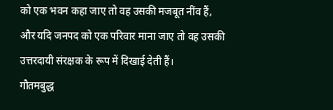को एक भवन कहा जाए तो वह उसकी मजबूत नींव हैं, और यदि जनपद को एक परिवार माना जाए तो वह उसकी उत्तरदायी संरक्षक के रूप में दिखाई देती हैं।
गौतमबुद्ध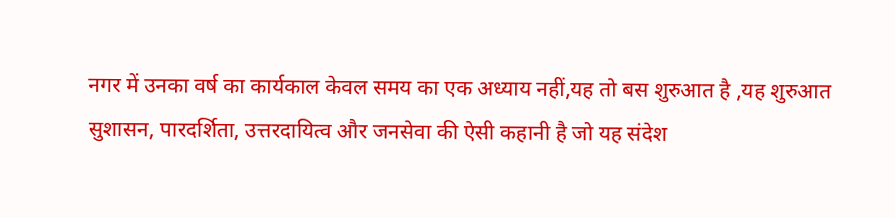नगर में उनका वर्ष का कार्यकाल केवल समय का एक अध्याय नहीं,यह तो बस शुरुआत है ,यह शुरुआत सुशासन, पारदर्शिता, उत्तरदायित्व और जनसेवा की ऐसी कहानी है जो यह संदेश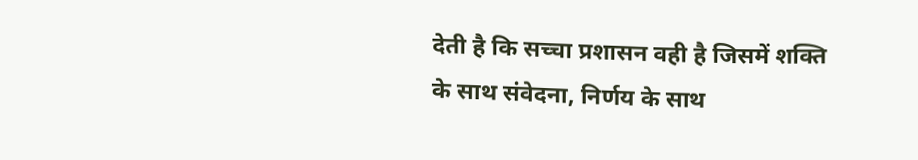देती है कि सच्चा प्रशासन वही है जिसमें शक्ति के साथ संवेदना, निर्णय के साथ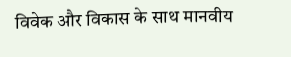विवेक और विकास के साथ मानवीय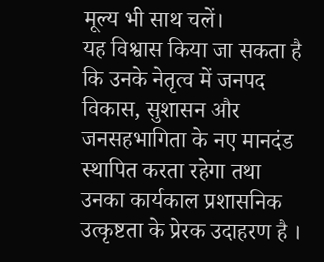मूल्य भी साथ चलें।
यह विश्वास किया जा सकता है कि उनके नेतृत्व में जनपद विकास, सुशासन और जनसहभागिता के नए मानदंड स्थापित करता रहेगा तथा उनका कार्यकाल प्रशासनिक उत्कृष्टता के प्रेरक उदाहरण है ।